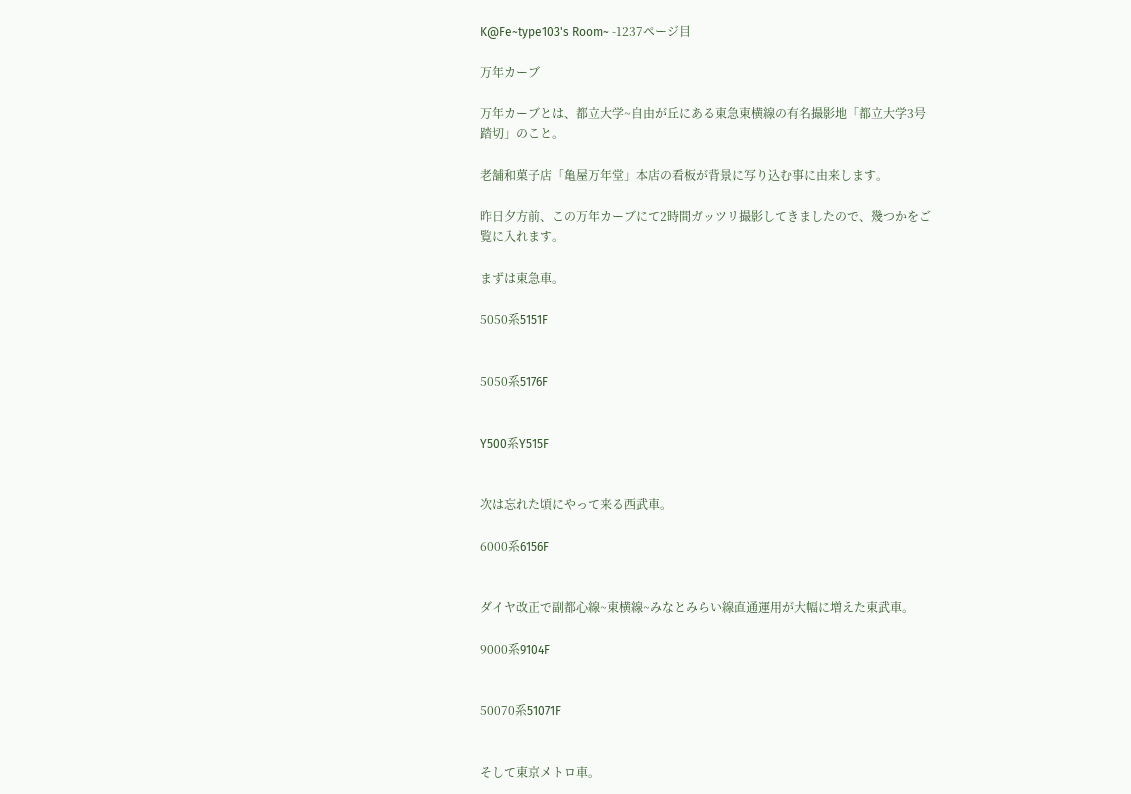K@Fe~type103's Room~ -1237ページ目

万年カーブ

万年カーブとは、都立大学~自由が丘にある東急東横線の有名撮影地「都立大学3号踏切」のこと。

老舗和菓子店「亀屋万年堂」本店の看板が背景に写り込む事に由来します。

昨日夕方前、この万年カーブにて2時間ガッツリ撮影してきましたので、幾つかをご覧に入れます。

まずは東急車。

5050系5151F


5050系5176F


Y500系Y515F


次は忘れた頃にやって来る西武車。

6000系6156F


ダイヤ改正で副都心線~東横線~みなとみらい線直通運用が大幅に増えた東武車。

9000系9104F


50070系51071F


そして東京メトロ車。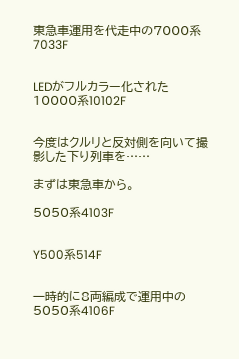東急車運用を代走中の7000系7033F


LEDがフルカラー化された10000系10102F


今度はクルリと反対側を向いて撮影した下り列車を……

まずは東急車から。

5050系4103F


Y500系514F


一時的に8両編成で運用中の5050系4106F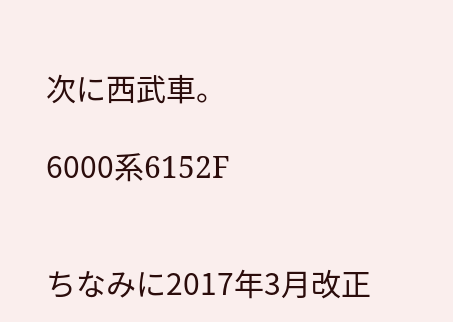次に西武車。

6000系6152F


ちなみに2017年3月改正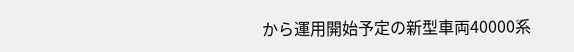から運用開始予定の新型車両40000系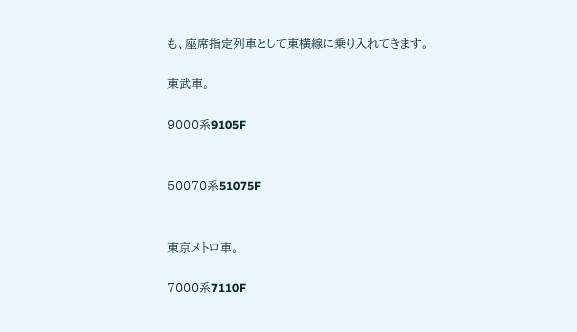も、座席指定列車として東横線に乗り入れてきます。

東武車。

9000系9105F


50070系51075F


東京メトロ車。

7000系7110F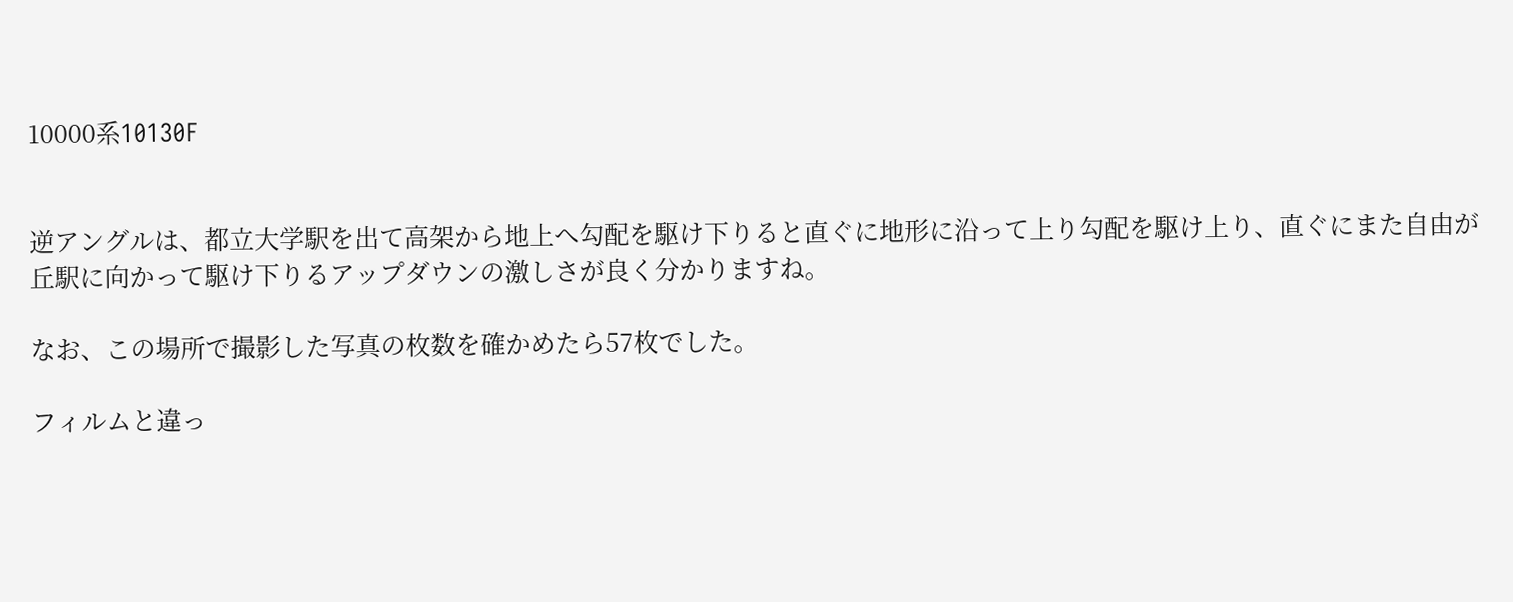10000系10130F


逆アングルは、都立大学駅を出て高架から地上へ勾配を駆け下りると直ぐに地形に沿って上り勾配を駆け上り、直ぐにまた自由が丘駅に向かって駆け下りるアップダウンの激しさが良く分かりますね。

なお、この場所で撮影した写真の枚数を確かめたら57枚でした。

フィルムと違っ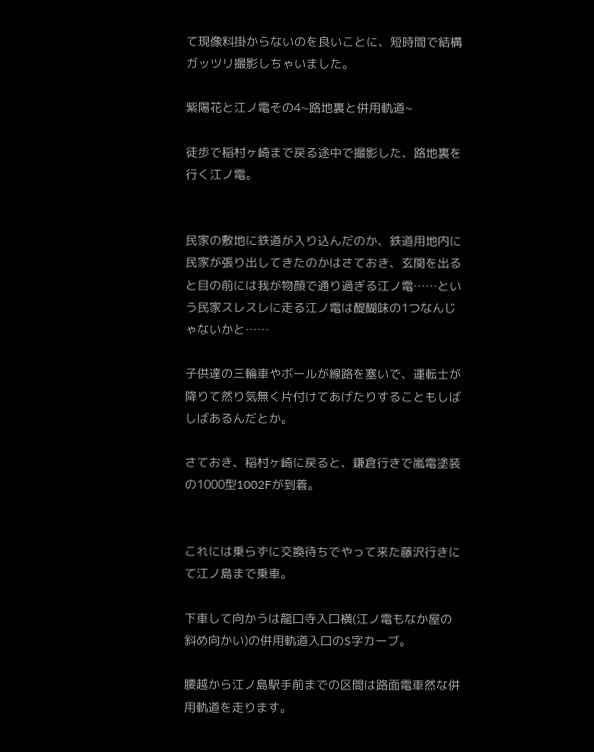て現像料掛からないのを良いことに、短時間で結構ガッツリ撮影しちゃいました。

紫陽花と江ノ電その4~路地裏と併用軌道~

徒歩で稲村ヶ崎まで戻る途中で撮影した、路地裏を行く江ノ電。


民家の敷地に鉄道が入り込んだのか、鉄道用地内に民家が張り出してきたのかはさておき、玄関を出ると目の前には我が物顔で通り過ぎる江ノ電……という民家スレスレに走る江ノ電は醍醐味の1つなんじゃないかと……

子供達の三輪車やボールが線路を塞いで、運転士が降りて然り気無く片付けてあげたりすることもしばしばあるんだとか。

さておき、稲村ヶ崎に戻ると、鎌倉行きで嵐電塗装の1000型1002Fが到着。


これには乗らずに交換待ちでやって来た藤沢行きにて江ノ島まで乗車。

下車して向かうは龍口寺入口横(江ノ電もなか屋の斜め向かい)の併用軌道入口のS字カーブ。

腰越から江ノ島駅手前までの区間は路面電車然な併用軌道を走ります。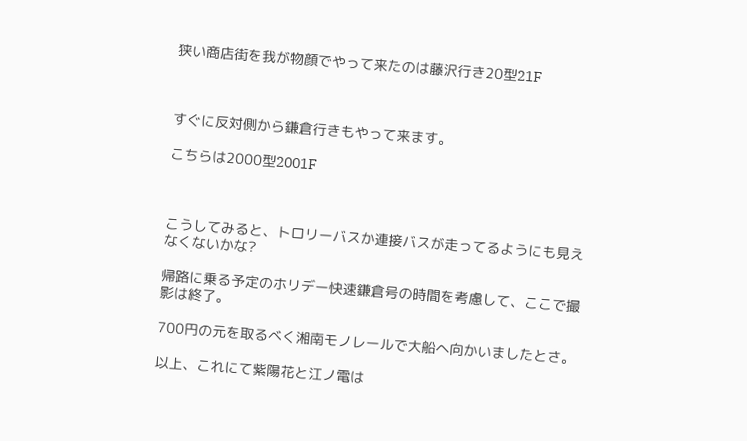狭い商店街を我が物顔でやって来たのは藤沢行き20型21F



すぐに反対側から鎌倉行きもやって来ます。

こちらは2000型2001F



こうしてみると、トロリーバスか連接バスが走ってるようにも見えなくないかな?

帰路に乗る予定のホリデー快速鎌倉号の時間を考慮して、ここで撮影は終了。

700円の元を取るべく湘南モノレールで大船へ向かいましたとさ。

以上、これにて紫陽花と江ノ電は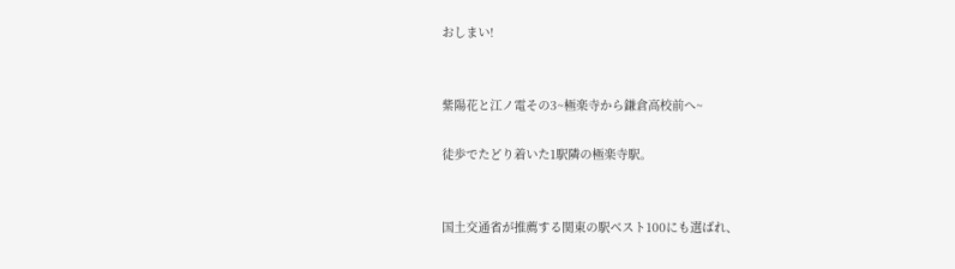おしまい!


紫陽花と江ノ電その3~極楽寺から鎌倉高校前へ~

徒歩でたどり着いた1駅隣の極楽寺駅。


国土交通省が推薦する関東の駅ベスト100にも選ばれ、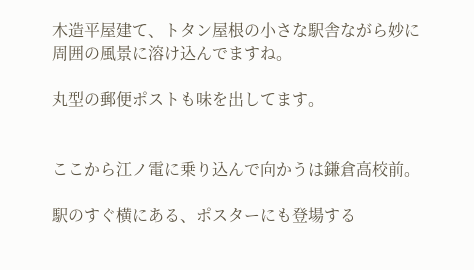木造平屋建て、トタン屋根の小さな駅舎ながら妙に周囲の風景に溶け込んでますね。

丸型の郵便ポストも味を出してます。


ここから江ノ電に乗り込んで向かうは鎌倉高校前。

駅のすぐ横にある、ポスターにも登場する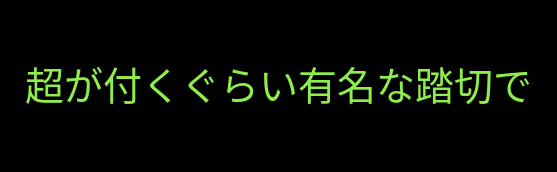超が付くぐらい有名な踏切で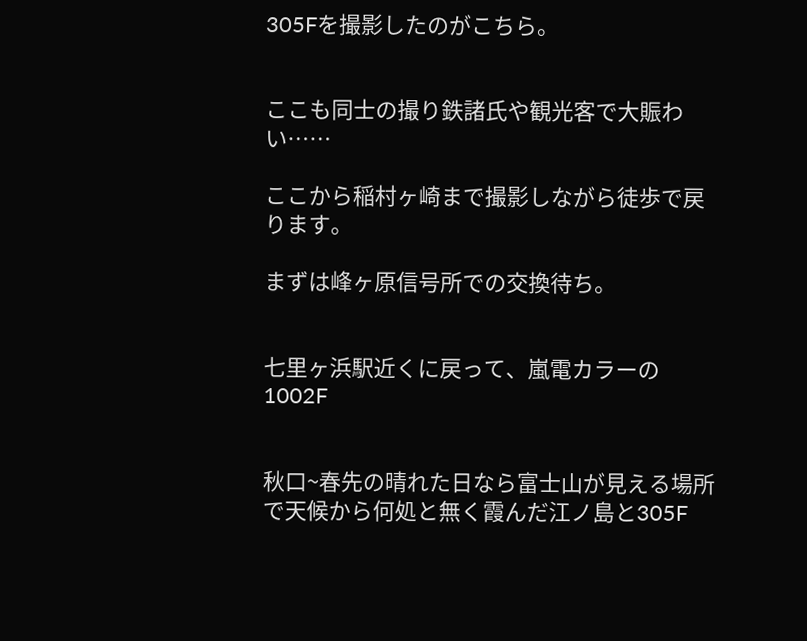305Fを撮影したのがこちら。


ここも同士の撮り鉄諸氏や観光客で大賑わい……

ここから稲村ヶ崎まで撮影しながら徒歩で戻ります。

まずは峰ヶ原信号所での交換待ち。


七里ヶ浜駅近くに戻って、嵐電カラーの1002F


秋口~春先の晴れた日なら富士山が見える場所で天候から何処と無く霞んだ江ノ島と305F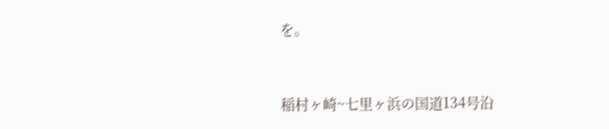を。


稲村ヶ崎~七里ヶ浜の国道134号沿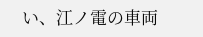い、江ノ電の車両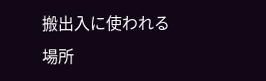搬出入に使われる場所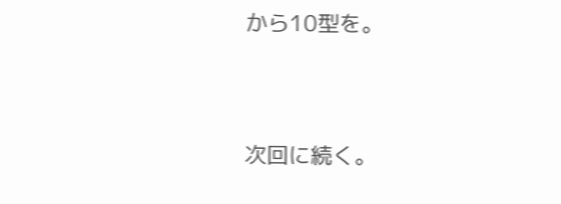から10型を。


次回に続く。